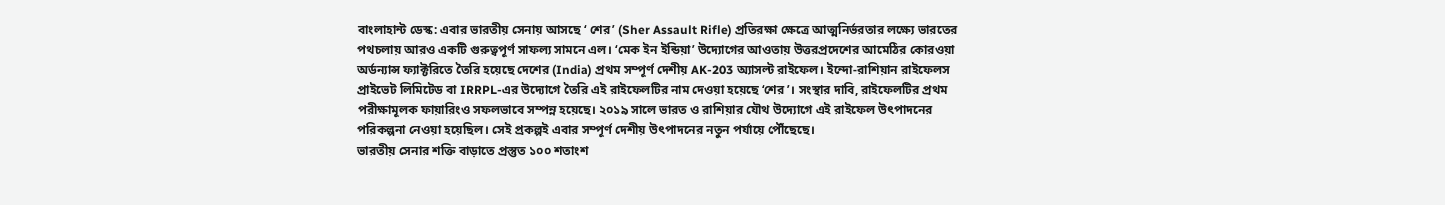বাংলাহান্ট ডেস্ক: এবার ভারতীয় সেনায় আসছে ‘ শের’ (Sher Assault Rifle) প্রতিরক্ষা ক্ষেত্রে আত্মনির্ভরতার লক্ষ্যে ভারতের পথচলায় আরও একটি গুরুত্বপূর্ণ সাফল্য সামনে এল। ‘মেক ইন ইন্ডিয়া’ উদ্যোগের আওতায় উত্তরপ্রদেশের আমেঠির কোরওয়া অর্ডন্যান্স ফ্যাক্টরিতে তৈরি হয়েছে দেশের (India) প্রথম সম্পূর্ণ দেশীয় AK-203 অ্যাসল্ট রাইফেল। ইন্দো-রাশিয়ান রাইফেলস প্রাইভেট লিমিটেড বা IRRPL-এর উদ্যোগে তৈরি এই রাইফেলটির নাম দেওয়া হয়েছে ‘শের’। সংস্থার দাবি, রাইফেলটির প্রথম পরীক্ষামূলক ফায়ারিংও সফলভাবে সম্পন্ন হয়েছে। ২০১৯ সালে ভারত ও রাশিয়ার যৌথ উদ্যোগে এই রাইফেল উৎপাদনের পরিকল্পনা নেওয়া হয়েছিল। সেই প্রকল্পই এবার সম্পূর্ণ দেশীয় উৎপাদনের নতুন পর্যায়ে পৌঁছেছে।
ভারতীয় সেনার শক্তি বাড়াতে প্রস্তুত ১০০ শতাংশ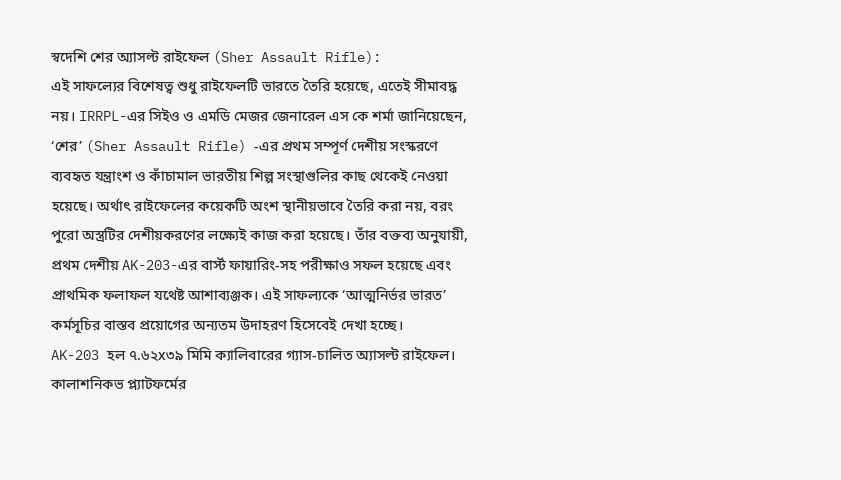স্বদেশি শের অ্যাসল্ট রাইফেল (Sher Assault Rifle):
এই সাফল্যের বিশেষত্ব শুধু রাইফেলটি ভারতে তৈরি হয়েছে, এতেই সীমাবদ্ধ নয়। IRRPL-এর সিইও ও এমডি মেজর জেনারেল এস কে শর্মা জানিয়েছেন, ‘শের’ (Sher Assault Rifle) -এর প্রথম সম্পূর্ণ দেশীয় সংস্করণে ব্যবহৃত যন্ত্রাংশ ও কাঁচামাল ভারতীয় শিল্প সংস্থাগুলির কাছ থেকেই নেওয়া হয়েছে। অর্থাৎ রাইফেলের কয়েকটি অংশ স্থানীয়ভাবে তৈরি করা নয়, বরং পুরো অস্ত্রটির দেশীয়করণের লক্ষ্যেই কাজ করা হয়েছে। তাঁর বক্তব্য অনুযায়ী, প্রথম দেশীয় AK-203-এর বার্স্ট ফায়ারিং-সহ পরীক্ষাও সফল হয়েছে এবং প্রাথমিক ফলাফল যথেষ্ট আশাব্যঞ্জক। এই সাফল্যকে ‘আত্মনির্ভর ভারত’ কর্মসূচির বাস্তব প্রয়োগের অন্যতম উদাহরণ হিসেবেই দেখা হচ্ছে।
AK-203 হল ৭.৬২x৩৯ মিমি ক্যালিবারের গ্যাস-চালিত অ্যাসল্ট রাইফেল। কালাশনিকভ প্ল্যাটফর্মের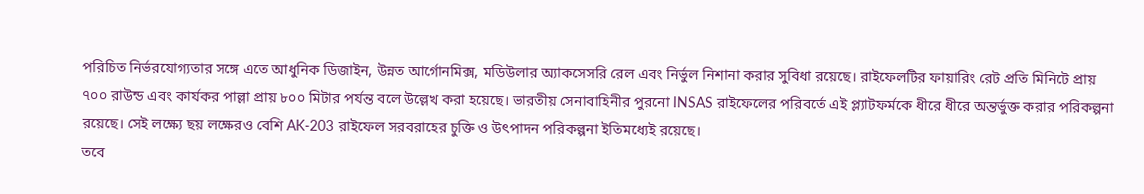পরিচিত নির্ভরযোগ্যতার সঙ্গে এতে আধুনিক ডিজাইন, উন্নত আর্গোনমিক্স, মডিউলার অ্যাকসেসরি রেল এবং নির্ভুল নিশানা করার সুবিধা রয়েছে। রাইফেলটির ফায়ারিং রেট প্রতি মিনিটে প্রায় ৭০০ রাউন্ড এবং কার্যকর পাল্লা প্রায় ৮০০ মিটার পর্যন্ত বলে উল্লেখ করা হয়েছে। ভারতীয় সেনাবাহিনীর পুরনো INSAS রাইফেলের পরিবর্তে এই প্ল্যাটফর্মকে ধীরে ধীরে অন্তর্ভুক্ত করার পরিকল্পনা রয়েছে। সেই লক্ষ্যে ছয় লক্ষেরও বেশি AK-203 রাইফেল সরবরাহের চুক্তি ও উৎপাদন পরিকল্পনা ইতিমধ্যেই রয়েছে।
তবে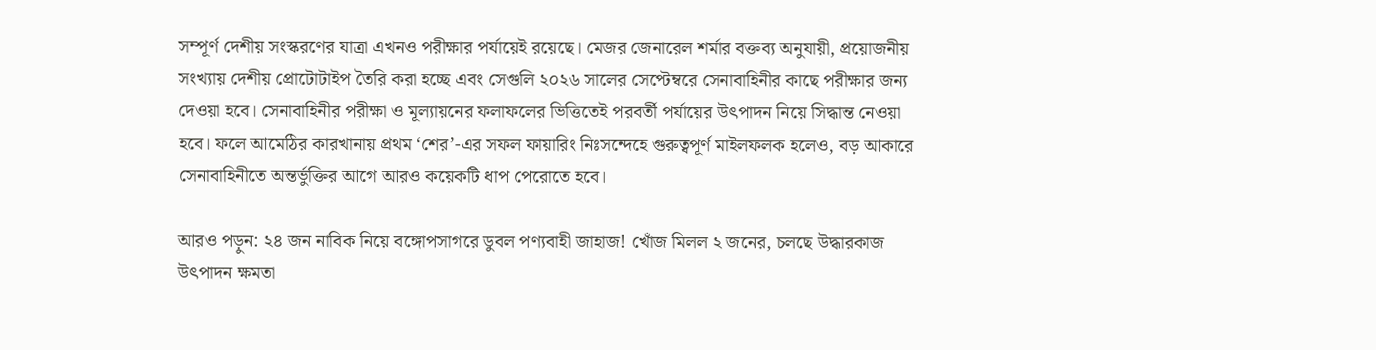সম্পূর্ণ দেশীয় সংস্করণের যাত্রা এখনও পরীক্ষার পর্যায়েই রয়েছে। মেজর জেনারেল শর্মার বক্তব্য অনুযায়ী, প্রয়োজনীয় সংখ্যায় দেশীয় প্রোটোটাইপ তৈরি করা হচ্ছে এবং সেগুলি ২০২৬ সালের সেপ্টেম্বরে সেনাবাহিনীর কাছে পরীক্ষার জন্য দেওয়া হবে। সেনাবাহিনীর পরীক্ষা ও মূল্যায়নের ফলাফলের ভিত্তিতেই পরবর্তী পর্যায়ের উৎপাদন নিয়ে সিদ্ধান্ত নেওয়া হবে। ফলে আমেঠির কারখানায় প্রথম ‘শের’-এর সফল ফায়ারিং নিঃসন্দেহে গুরুত্বপূর্ণ মাইলফলক হলেও, বড় আকারে সেনাবাহিনীতে অন্তর্ভুক্তির আগে আরও কয়েকটি ধাপ পেরোতে হবে।

আরও পড়ুন: ২৪ জন নাবিক নিয়ে বঙ্গোপসাগরে ডুবল পণ্যবাহী জাহাজ! খোঁজ মিলল ২ জনের, চলছে উদ্ধারকাজ
উৎপাদন ক্ষমতা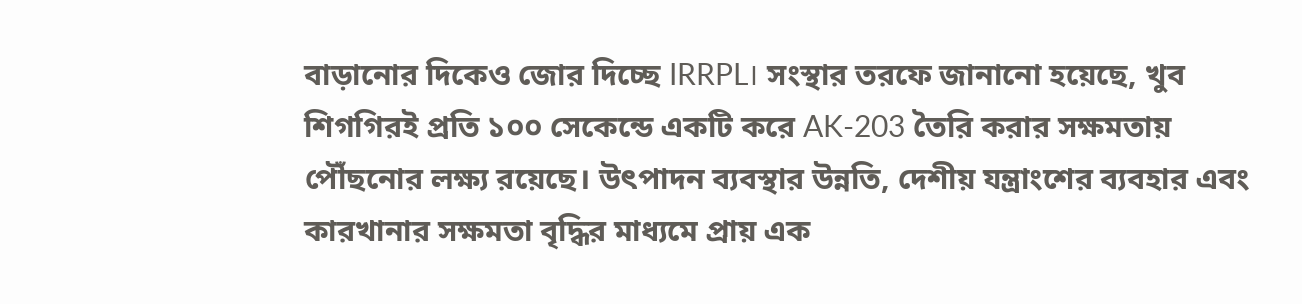বাড়ানোর দিকেও জোর দিচ্ছে IRRPL। সংস্থার তরফে জানানো হয়েছে, খুব শিগগিরই প্রতি ১০০ সেকেন্ডে একটি করে AK-203 তৈরি করার সক্ষমতায় পৌঁছনোর লক্ষ্য রয়েছে। উৎপাদন ব্যবস্থার উন্নতি, দেশীয় যন্ত্রাংশের ব্যবহার এবং কারখানার সক্ষমতা বৃদ্ধির মাধ্যমে প্রায় এক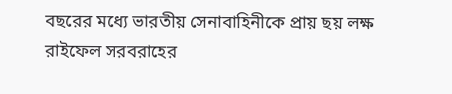বছরের মধ্যে ভারতীয় সেনাবাহিনীকে প্রায় ছয় লক্ষ রাইফেল সরবরাহের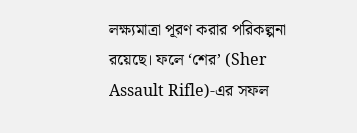লক্ষ্যমাত্রা পূরণ করার পরিকল্পনা রয়েছে। ফলে ‘শের’ (Sher Assault Rifle)-এর সফল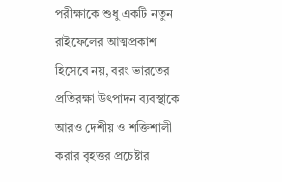পরীক্ষাকে শুধু একটি নতুন রাইফেলের আত্মপ্রকাশ হিসেবে নয়, বরং ভারতের প্রতিরক্ষা উৎপাদন ব্যবস্থাকে আরও দেশীয় ও শক্তিশালী করার বৃহত্তর প্রচেষ্টার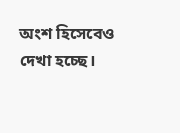অংশ হিসেবেও দেখা হচ্ছে।